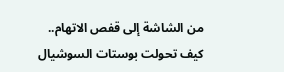من الشاشة إلى قفص الاتهام.. كيف تحولت بوستات السوشيال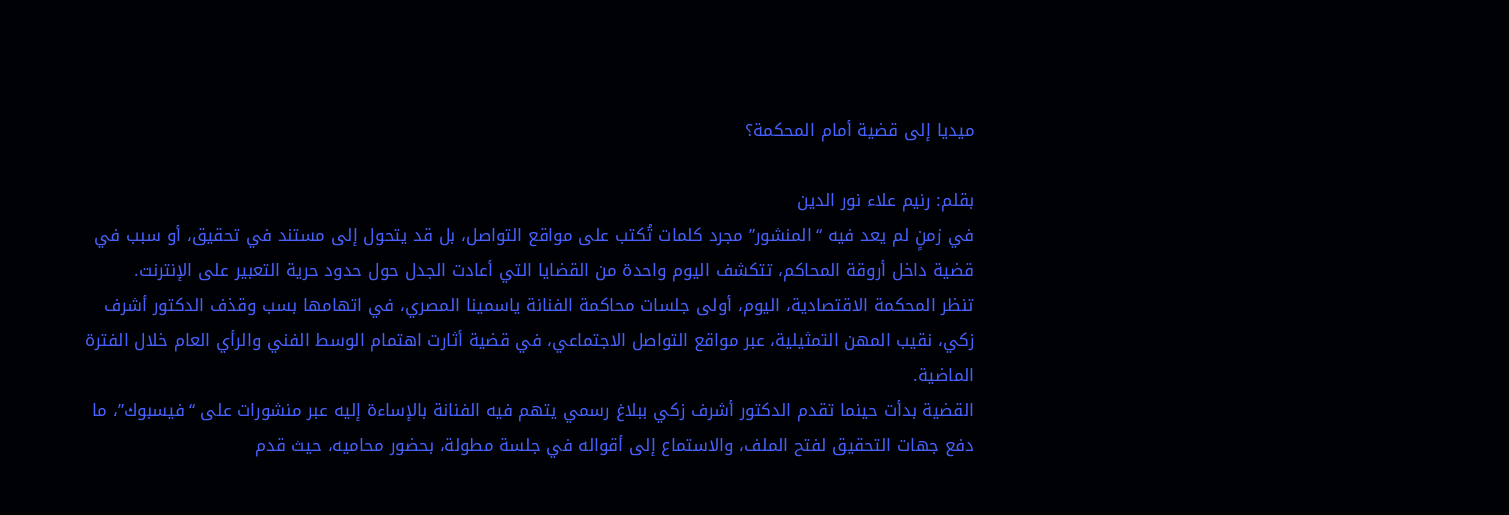ميديا إلى قضية أمام المحكمة؟

بقلم: رنيم علاء نور الدين
في زمنٍ لم يعد فيه “المنشور” مجرد كلمات تُكتب على مواقع التواصل، بل قد يتحول إلى مستند في تحقيق، أو سبب في قضية داخل أروقة المحاكم، تتكشف اليوم واحدة من القضايا التي أعادت الجدل حول حدود حرية التعبير على الإنترنت.
تنظر المحكمة الاقتصادية، اليوم، أولى جلسات محاكمة الفنانة ياسمينا المصري، في اتهامها بسب وقذف الدكتور أشرف زكي، نقيب المهن التمثيلية، عبر مواقع التواصل الاجتماعي، في قضية أثارت اهتمام الوسط الفني والرأي العام خلال الفترة الماضية.
القضية بدأت حينما تقدم الدكتور أشرف زكي ببلاغ رسمي يتهم فيه الفنانة بالإساءة إليه عبر منشورات على “فيسبوك”، ما دفع جهات التحقيق لفتح الملف، والاستماع إلى أقواله في جلسة مطولة، بحضور محاميه، حيث قدم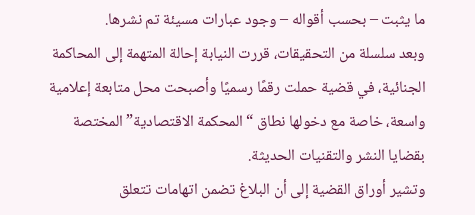ما يثبت – بحسب أقواله – وجود عبارات مسيئة تم نشرها.
وبعد سلسلة من التحقيقات، قررت النيابة إحالة المتهمة إلى المحاكمة الجنائية، في قضية حملت رقمًا رسميًا وأصبحت محل متابعة إعلامية واسعة، خاصة مع دخولها نطاق “المحكمة الاقتصادية” المختصة بقضايا النشر والتقنيات الحديثة.
وتشير أوراق القضية إلى أن البلاغ تضمن اتهامات تتعلق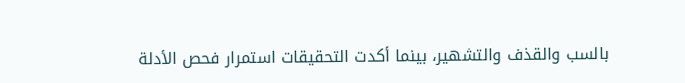بالسب والقذف والتشهير، بينما أكدت التحقيقات استمرار فحص الأدلة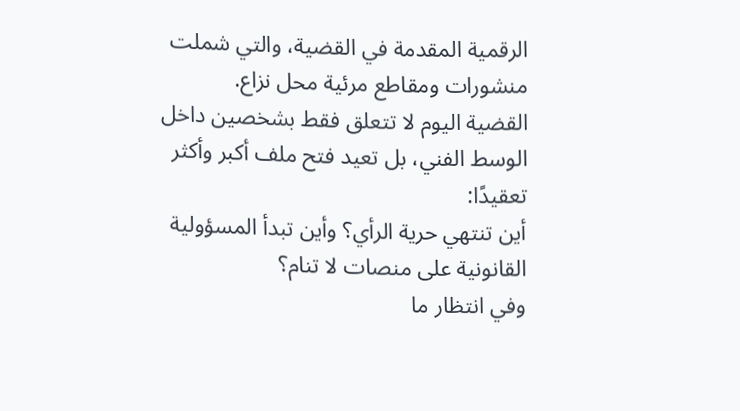الرقمية المقدمة في القضية، والتي شملت منشورات ومقاطع مرئية محل نزاع.
القضية اليوم لا تتعلق فقط بشخصين داخل الوسط الفني، بل تعيد فتح ملف أكبر وأكثر تعقيدًا:
أين تنتهي حرية الرأي؟ وأين تبدأ المسؤولية القانونية على منصات لا تنام؟
وفي انتظار ما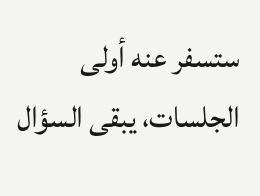ستسفر عنه أولى الجلسات، يبقى السؤال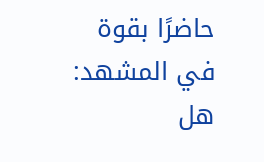حاضرًا بقوة في المشهد:
هل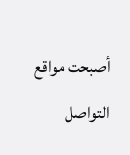أصبحت مواقع التواصل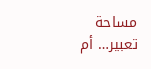مساحة تعبير… أم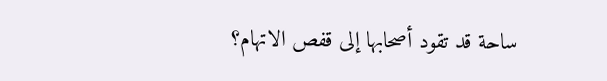ساحة قد تقود أصحابها إلى قفص الاتهام؟